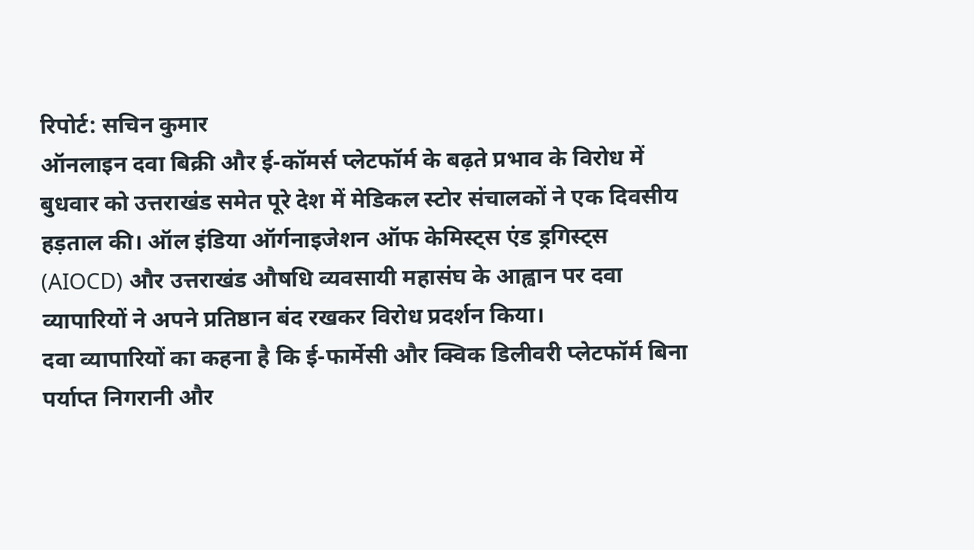रिपोर्ट: सचिन कुमार
ऑनलाइन दवा बिक्री और ई-कॉमर्स प्लेटफॉर्म के बढ़ते प्रभाव के विरोध में बुधवार को उत्तराखंड समेत पूरे देश में मेडिकल स्टोर संचालकों ने एक दिवसीय हड़ताल की। ऑल इंडिया ऑर्गनाइजेशन ऑफ केमिस्ट्स एंड ड्रगिस्ट्स (AIOCD) और उत्तराखंड औषधि व्यवसायी महासंघ के आह्वान पर दवा व्यापारियों ने अपने प्रतिष्ठान बंद रखकर विरोध प्रदर्शन किया।
दवा व्यापारियों का कहना है कि ई-फार्मेसी और क्विक डिलीवरी प्लेटफॉर्म बिना पर्याप्त निगरानी और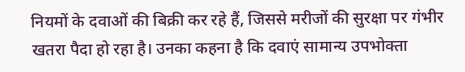नियमों के दवाओं की बिक्री कर रहे हैं, जिससे मरीजों की सुरक्षा पर गंभीर खतरा पैदा हो रहा है। उनका कहना है कि दवाएं सामान्य उपभोक्ता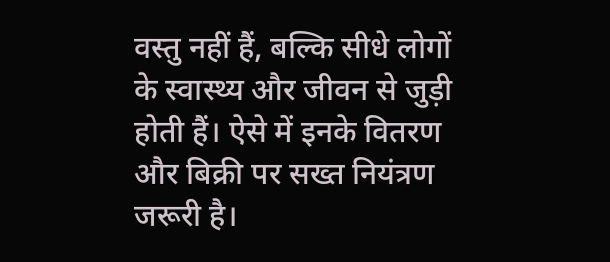वस्तु नहीं हैं, बल्कि सीधे लोगों के स्वास्थ्य और जीवन से जुड़ी होती हैं। ऐसे में इनके वितरण और बिक्री पर सख्त नियंत्रण जरूरी है।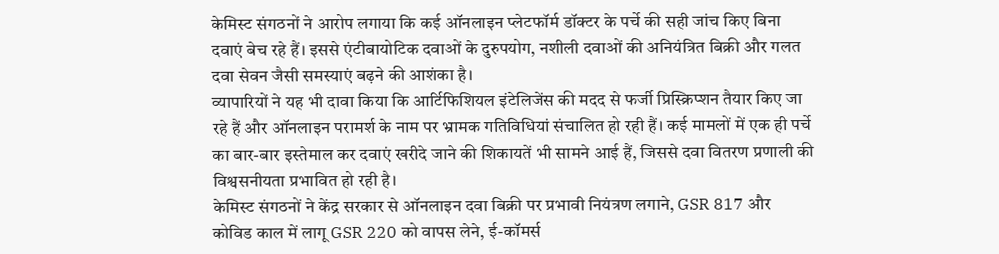केमिस्ट संगठनों ने आरोप लगाया कि कई ऑनलाइन प्लेटफॉर्म डॉक्टर के पर्चे की सही जांच किए बिना दवाएं बेच रहे हैं। इससे एंटीबायोटिक दवाओं के दुरुपयोग, नशीली दवाओं की अनियंत्रित बिक्री और गलत दवा सेवन जैसी समस्याएं बढ़ने की आशंका है।
व्यापारियों ने यह भी दावा किया कि आर्टिफिशियल इंटेलिजेंस की मदद से फर्जी प्रिस्क्रिप्शन तैयार किए जा रहे हैं और ऑनलाइन परामर्श के नाम पर भ्रामक गतिविधियां संचालित हो रही हैं। कई मामलों में एक ही पर्चे का बार-बार इस्तेमाल कर दवाएं खरीदे जाने की शिकायतें भी सामने आई हैं, जिससे दवा वितरण प्रणाली की विश्वसनीयता प्रभावित हो रही है।
केमिस्ट संगठनों ने केंद्र सरकार से ऑनलाइन दवा बिक्री पर प्रभावी नियंत्रण लगाने, GSR 817 और कोविड काल में लागू GSR 220 को वापस लेने, ई-कॉमर्स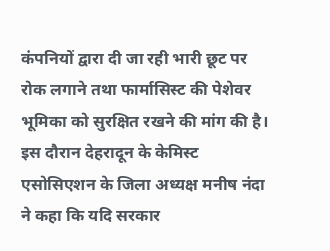कंपनियों द्वारा दी जा रही भारी छूट पर रोक लगाने तथा फार्मासिस्ट की पेशेवर भूमिका को सुरक्षित रखने की मांग की है।
इस दौरान देहरादून के केमिस्ट एसोसिएशन के जिला अध्यक्ष मनीष नंदा ने कहा कि यदि सरकार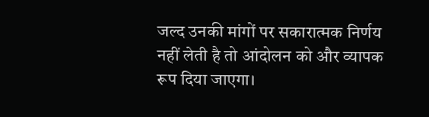जल्द उनकी मांगों पर सकारात्मक निर्णय नहीं लेती है तो आंदोलन को और व्यापक रूप दिया जाएगा।